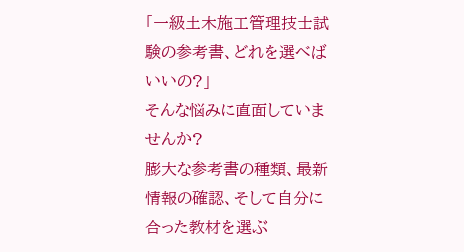「一級土木施工管理技士試験の参考書、どれを選べばいいの?」
そんな悩みに直面していませんか?
膨大な参考書の種類、最新情報の確認、そして自分に合った教材を選ぶ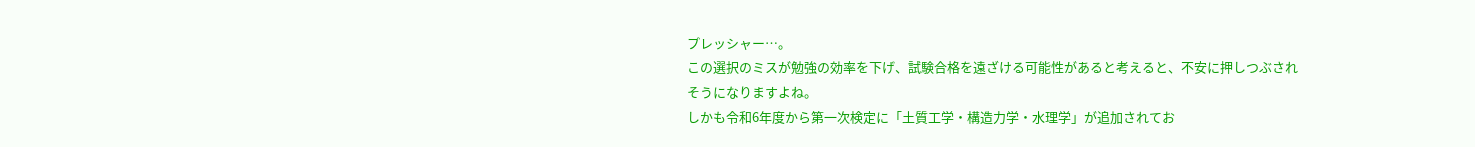プレッシャー…。
この選択のミスが勉強の効率を下げ、試験合格を遠ざける可能性があると考えると、不安に押しつぶされそうになりますよね。
しかも令和6年度から第一次検定に「土質工学・構造力学・水理学」が追加されてお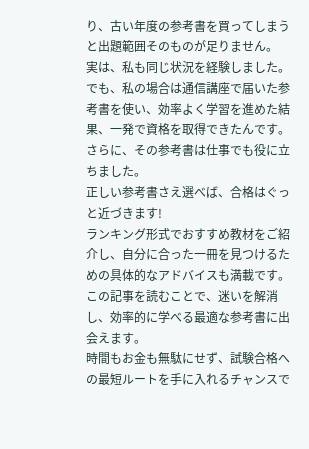り、古い年度の参考書を買ってしまうと出題範囲そのものが足りません。
実は、私も同じ状況を経験しました。
でも、私の場合は通信講座で届いた参考書を使い、効率よく学習を進めた結果、一発で資格を取得できたんです。
さらに、その参考書は仕事でも役に立ちました。
正しい参考書さえ選べば、合格はぐっと近づきます!
ランキング形式でおすすめ教材をご紹介し、自分に合った一冊を見つけるための具体的なアドバイスも満載です。
この記事を読むことで、迷いを解消し、効率的に学べる最適な参考書に出会えます。
時間もお金も無駄にせず、試験合格への最短ルートを手に入れるチャンスで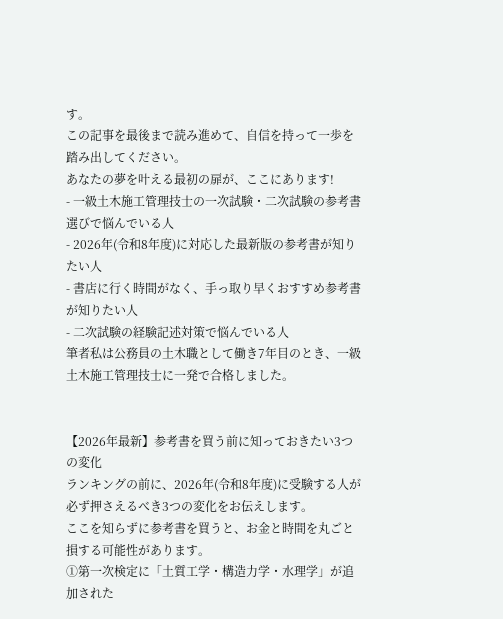す。
この記事を最後まで読み進めて、自信を持って一歩を踏み出してください。
あなたの夢を叶える最初の扉が、ここにあります!
- 一級土木施工管理技士の一次試験・二次試験の参考書選びで悩んでいる人
- 2026年(令和8年度)に対応した最新版の参考書が知りたい人
- 書店に行く時間がなく、手っ取り早くおすすめ参考書が知りたい人
- 二次試験の経験記述対策で悩んでいる人
筆者私は公務員の土木職として働き7年目のとき、一級土木施工管理技士に一発で合格しました。


【2026年最新】参考書を買う前に知っておきたい3つの変化
ランキングの前に、2026年(令和8年度)に受験する人が必ず押さえるべき3つの変化をお伝えします。
ここを知らずに参考書を買うと、お金と時間を丸ごと損する可能性があります。
①第一次検定に「土質工学・構造力学・水理学」が追加された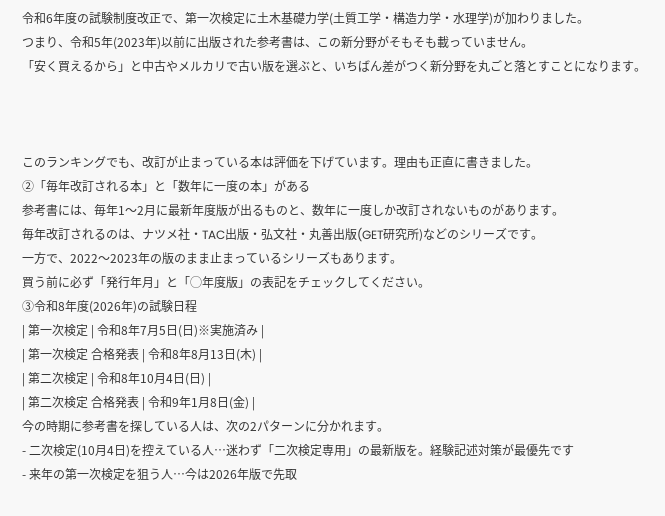令和6年度の試験制度改正で、第一次検定に土木基礎力学(土質工学・構造力学・水理学)が加わりました。
つまり、令和5年(2023年)以前に出版された参考書は、この新分野がそもそも載っていません。
「安く買えるから」と中古やメルカリで古い版を選ぶと、いちばん差がつく新分野を丸ごと落とすことになります。



このランキングでも、改訂が止まっている本は評価を下げています。理由も正直に書きました。
②「毎年改訂される本」と「数年に一度の本」がある
参考書には、毎年1〜2月に最新年度版が出るものと、数年に一度しか改訂されないものがあります。
毎年改訂されるのは、ナツメ社・TAC出版・弘文社・丸善出版(GET研究所)などのシリーズです。
一方で、2022〜2023年の版のまま止まっているシリーズもあります。
買う前に必ず「発行年月」と「◯年度版」の表記をチェックしてください。
③令和8年度(2026年)の試験日程
| 第一次検定 | 令和8年7月5日(日)※実施済み |
| 第一次検定 合格発表 | 令和8年8月13日(木) |
| 第二次検定 | 令和8年10月4日(日) |
| 第二次検定 合格発表 | 令和9年1月8日(金) |
今の時期に参考書を探している人は、次の2パターンに分かれます。
- 二次検定(10月4日)を控えている人…迷わず「二次検定専用」の最新版を。経験記述対策が最優先です
- 来年の第一次検定を狙う人…今は2026年版で先取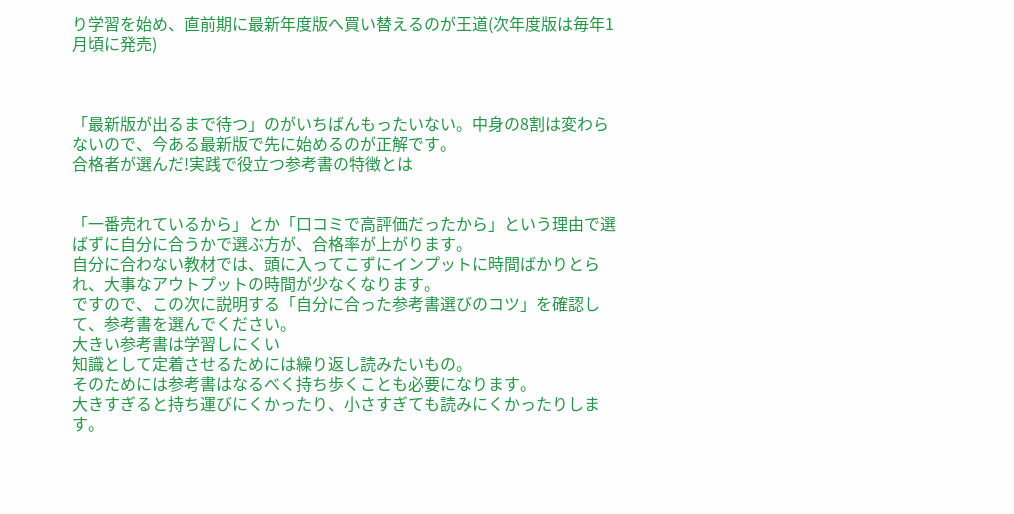り学習を始め、直前期に最新年度版へ買い替えるのが王道(次年度版は毎年1月頃に発売)



「最新版が出るまで待つ」のがいちばんもったいない。中身の8割は変わらないので、今ある最新版で先に始めるのが正解です。
合格者が選んだ!実践で役立つ参考書の特徴とは


「一番売れているから」とか「口コミで高評価だったから」という理由で選ばずに自分に合うかで選ぶ方が、合格率が上がります。
自分に合わない教材では、頭に入ってこずにインプットに時間ばかりとられ、大事なアウトプットの時間が少なくなります。
ですので、この次に説明する「自分に合った参考書選びのコツ」を確認して、参考書を選んでください。
大きい参考書は学習しにくい
知識として定着させるためには繰り返し読みたいもの。
そのためには参考書はなるべく持ち歩くことも必要になります。
大きすぎると持ち運びにくかったり、小さすぎても読みにくかったりします。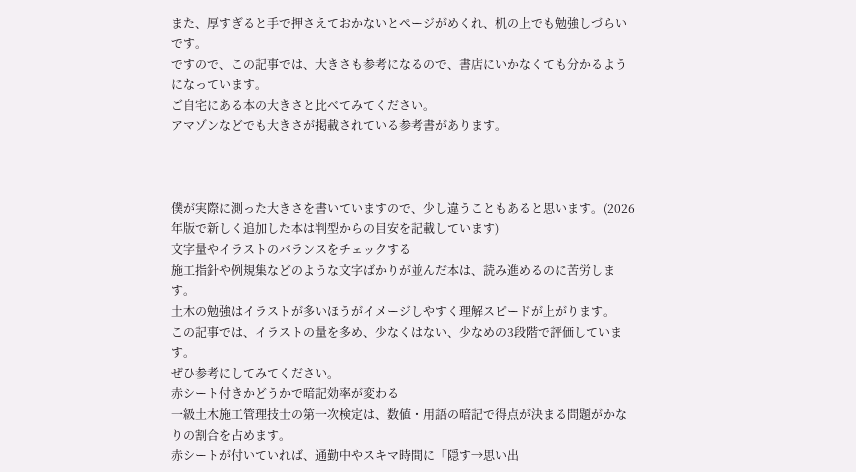また、厚すぎると手で押さえておかないとページがめくれ、机の上でも勉強しづらいです。
ですので、この記事では、大きさも参考になるので、書店にいかなくても分かるようになっています。
ご自宅にある本の大きさと比べてみてください。
アマゾンなどでも大きさが掲載されている参考書があります。



僕が実際に測った大きさを書いていますので、少し違うこともあると思います。(2026年版で新しく追加した本は判型からの目安を記載しています)
文字量やイラストのバランスをチェックする
施工指針や例規集などのような文字ばかりが並んだ本は、読み進めるのに苦労します。
土木の勉強はイラストが多いほうがイメージしやすく理解スピードが上がります。
この記事では、イラストの量を多め、少なくはない、少なめの3段階で評価しています。
ぜひ参考にしてみてください。
赤シート付きかどうかで暗記効率が変わる
一級土木施工管理技士の第一次検定は、数値・用語の暗記で得点が決まる問題がかなりの割合を占めます。
赤シートが付いていれば、通勤中やスキマ時間に「隠す→思い出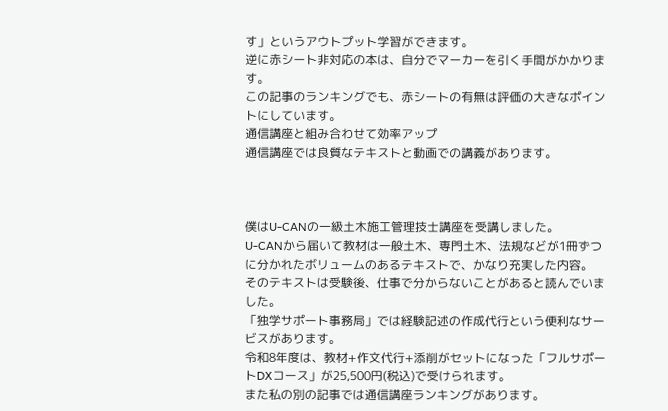す」というアウトプット学習ができます。
逆に赤シート非対応の本は、自分でマーカーを引く手間がかかります。
この記事のランキングでも、赤シートの有無は評価の大きなポイントにしています。
通信講座と組み合わせて効率アップ
通信講座では良質なテキストと動画での講義があります。



僕はU-CANの一級土木施工管理技士講座を受講しました。
U-CANから届いて教材は一般土木、専門土木、法規などが1冊ずつに分かれたボリュームのあるテキストで、かなり充実した内容。
そのテキストは受験後、仕事で分からないことがあると読んでいました。
「独学サポート事務局」では経験記述の作成代行という便利なサービスがあります。
令和8年度は、教材+作文代行+添削がセットになった「フルサポートDXコース」が25,500円(税込)で受けられます。
また私の別の記事では通信講座ランキングがあります。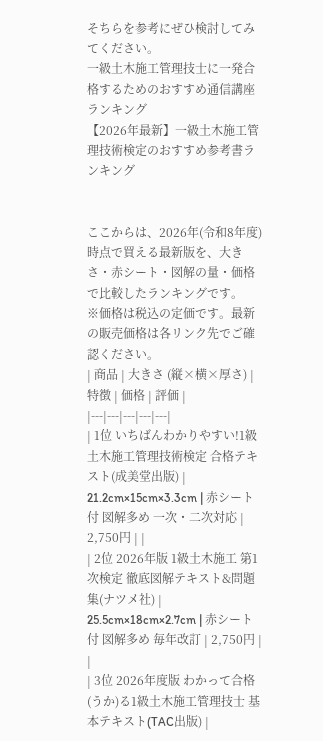そちらを参考にぜひ検討してみてください。
一級土木施工管理技士に一発合格するためのおすすめ通信講座ランキング
【2026年最新】一級土木施工管理技術検定のおすすめ参考書ランキング


ここからは、2026年(令和8年度)時点で買える最新版を、大きさ・赤シート・図解の量・価格で比較したランキングです。
※価格は税込の定価です。最新の販売価格は各リンク先でご確認ください。
| 商品 | 大きさ (縦×横×厚さ) | 特徴 | 価格 | 評価 |
|---|---|---|---|---|
| 1位 いちばんわかりやすい!1級土木施工管理技術検定 合格テキスト(成美堂出版) | 21.2cm×15cm×3.3cm | 赤シート付 図解多め 一次・二次対応 | 2,750円 | |
| 2位 2026年版 1級土木施工 第1次検定 徹底図解テキスト&問題集(ナツメ社) | 25.5cm×18cm×2.7cm | 赤シート付 図解多め 毎年改訂 | 2,750円 | |
| 3位 2026年度版 わかって合格(うか)る1級土木施工管理技士 基本テキスト(TAC出版) |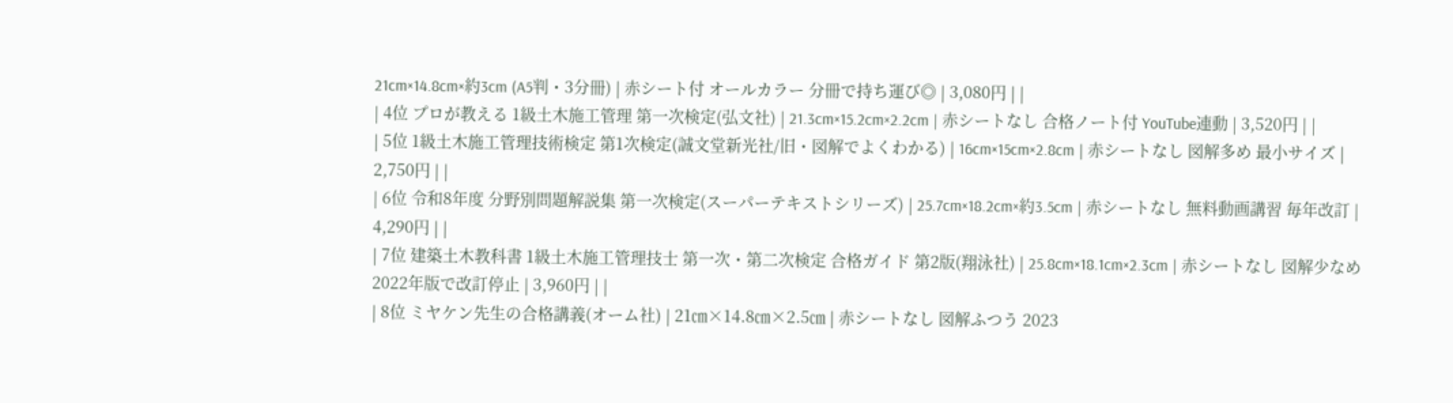21cm×14.8cm×約3cm (A5判・3分冊) | 赤シート付 オールカラー 分冊で持ち運び◎ | 3,080円 | |
| 4位 プロが教える 1級土木施工管理 第一次検定(弘文社) | 21.3cm×15.2cm×2.2cm | 赤シートなし 合格ノート付 YouTube連動 | 3,520円 | |
| 5位 1級土木施工管理技術検定 第1次検定(誠文堂新光社/旧・図解でよくわかる) | 16cm×15cm×2.8cm | 赤シートなし 図解多め 最小サイズ | 2,750円 | |
| 6位 令和8年度 分野別問題解説集 第一次検定(スーパーテキストシリーズ) | 25.7cm×18.2cm×約3.5cm | 赤シートなし 無料動画講習 毎年改訂 | 4,290円 | |
| 7位 建築土木教科書 1級土木施工管理技士 第一次・第二次検定 合格ガイド 第2版(翔泳社) | 25.8cm×18.1cm×2.3cm | 赤シートなし 図解少なめ 2022年版で改訂停止 | 3,960円 | |
| 8位 ミヤケン先生の合格講義(オーム社) | 21㎝×14.8㎝×2.5㎝ | 赤シートなし 図解ふつう 2023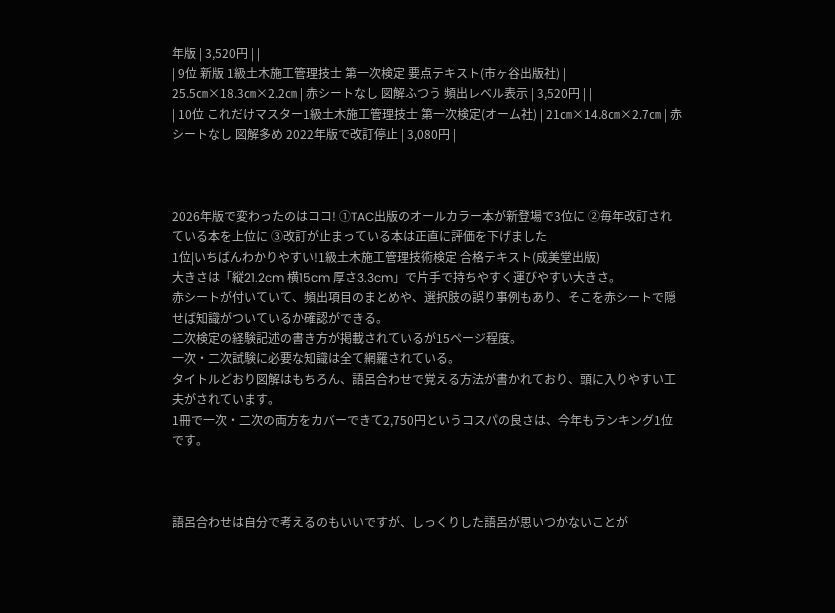年版 | 3,520円 | |
| 9位 新版 1級土木施工管理技士 第一次検定 要点テキスト(市ヶ谷出版社) | 25.5㎝×18.3㎝×2.2㎝ | 赤シートなし 図解ふつう 頻出レベル表示 | 3,520円 | |
| 10位 これだけマスター1級土木施工管理技士 第一次検定(オーム社) | 21㎝×14.8㎝×2.7㎝ | 赤シートなし 図解多め 2022年版で改訂停止 | 3,080円 |



2026年版で変わったのはココ! ①TAC出版のオールカラー本が新登場で3位に ②毎年改訂されている本を上位に ③改訂が止まっている本は正直に評価を下げました
1位|いちばんわかりやすい!1級土木施工管理技術検定 合格テキスト(成美堂出版)
大きさは「縦21.2cm 横15cm 厚さ3.3cm」で片手で持ちやすく運びやすい大きさ。
赤シートが付いていて、頻出項目のまとめや、選択肢の誤り事例もあり、そこを赤シートで隠せば知識がついているか確認ができる。
二次検定の経験記述の書き方が掲載されているが15ページ程度。
一次・二次試験に必要な知識は全て網羅されている。
タイトルどおり図解はもちろん、語呂合わせで覚える方法が書かれており、頭に入りやすい工夫がされています。
1冊で一次・二次の両方をカバーできて2,750円というコスパの良さは、今年もランキング1位です。



語呂合わせは自分で考えるのもいいですが、しっくりした語呂が思いつかないことが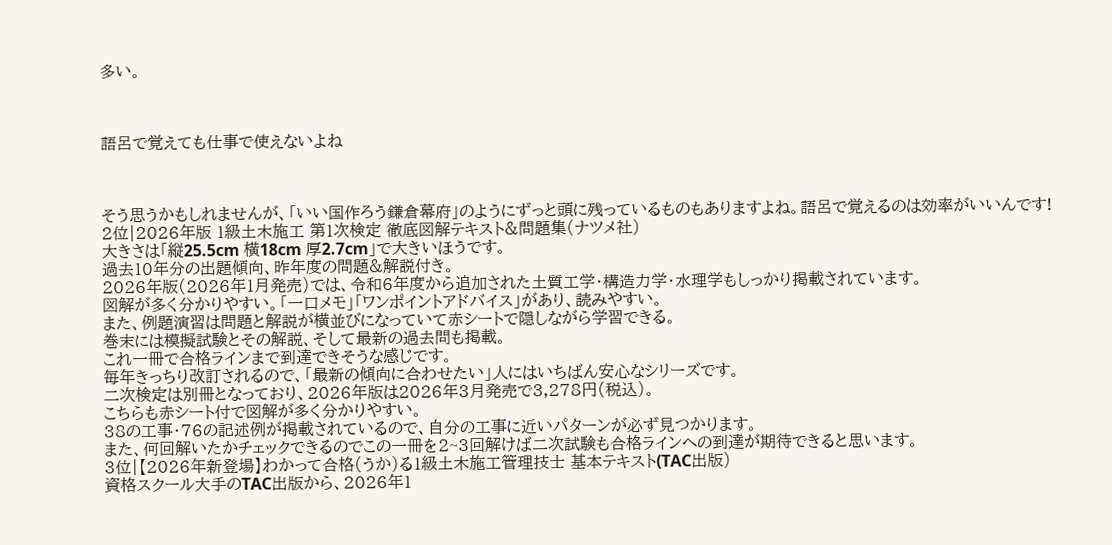多い。



語呂で覚えても仕事で使えないよね



そう思うかもしれませんが、「いい国作ろう鎌倉幕府」のようにずっと頭に残っているものもありますよね。語呂で覚えるのは効率がいいんです!
2位|2026年版 1級土木施工 第1次検定 徹底図解テキスト&問題集(ナツメ社)
大きさは「縦25.5cm 横18cm 厚2.7cm」で大きいほうです。
過去10年分の出題傾向、昨年度の問題&解説付き。
2026年版(2026年1月発売)では、令和6年度から追加された土質工学・構造力学・水理学もしっかり掲載されています。
図解が多く分かりやすい。「一口メモ」「ワンポイントアドバイス」があり、読みやすい。
また、例題演習は問題と解説が横並びになっていて赤シートで隠しながら学習できる。
巻末には模擬試験とその解説、そして最新の過去問も掲載。
これ一冊で合格ラインまで到達できそうな感じです。
毎年きっちり改訂されるので、「最新の傾向に合わせたい」人にはいちばん安心なシリーズです。
二次検定は別冊となっており、2026年版は2026年3月発売で3,278円(税込)。
こちらも赤シート付で図解が多く分かりやすい。
38の工事・76の記述例が掲載されているので、自分の工事に近いパターンが必ず見つかります。
また、何回解いたかチェックできるのでこの一冊を2~3回解けば二次試験も合格ラインへの到達が期待できると思います。
3位|【2026年新登場】わかって合格(うか)る1級土木施工管理技士 基本テキスト(TAC出版)
資格スクール大手のTAC出版から、2026年1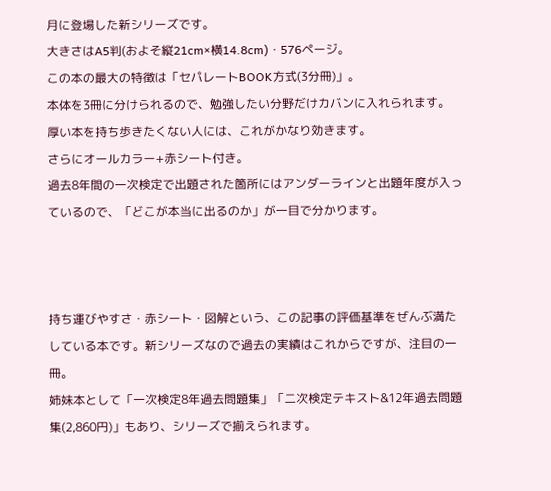月に登場した新シリーズです。
大きさはA5判(およそ縦21cm×横14.8cm)・576ページ。
この本の最大の特徴は「セパレートBOOK方式(3分冊)」。
本体を3冊に分けられるので、勉強したい分野だけカバンに入れられます。
厚い本を持ち歩きたくない人には、これがかなり効きます。
さらにオールカラー+赤シート付き。
過去8年間の一次検定で出題された箇所にはアンダーラインと出題年度が入っているので、「どこが本当に出るのか」が一目で分かります。



持ち運びやすさ・赤シート・図解という、この記事の評価基準をぜんぶ満たしている本です。新シリーズなので過去の実績はこれからですが、注目の一冊。
姉妹本として「一次検定8年過去問題集」「二次検定テキスト&12年過去問題集(2,860円)」もあり、シリーズで揃えられます。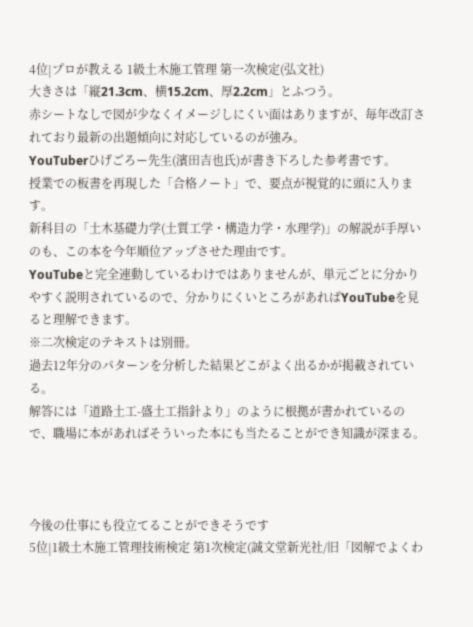4位|プロが教える 1級土木施工管理 第一次検定(弘文社)
大きさは「縦21.3cm、横15.2cm、厚2.2cm」とふつう。
赤シートなしで図が少なくイメージしにくい面はありますが、毎年改訂されており最新の出題傾向に対応しているのが強み。
YouTuberひげごろー先生(濱田吉也氏)が書き下ろした参考書です。
授業での板書を再現した「合格ノート」で、要点が視覚的に頭に入ります。
新科目の「土木基礎力学(土質工学・構造力学・水理学)」の解説が手厚いのも、この本を今年順位アップさせた理由です。
YouTubeと完全連動しているわけではありませんが、単元ごとに分かりやすく説明されているので、分かりにくいところがあればYouTubeを見ると理解できます。
※二次検定のテキストは別冊。
過去12年分のパターンを分析した結果どこがよく出るかが掲載されている。
解答には「道路土工-盛土工指針より」のように根拠が書かれているので、職場に本があればそういった本にも当たることができ知識が深まる。



今後の仕事にも役立てることができそうです
5位|1級土木施工管理技術検定 第1次検定(誠文堂新光社/旧「図解でよくわ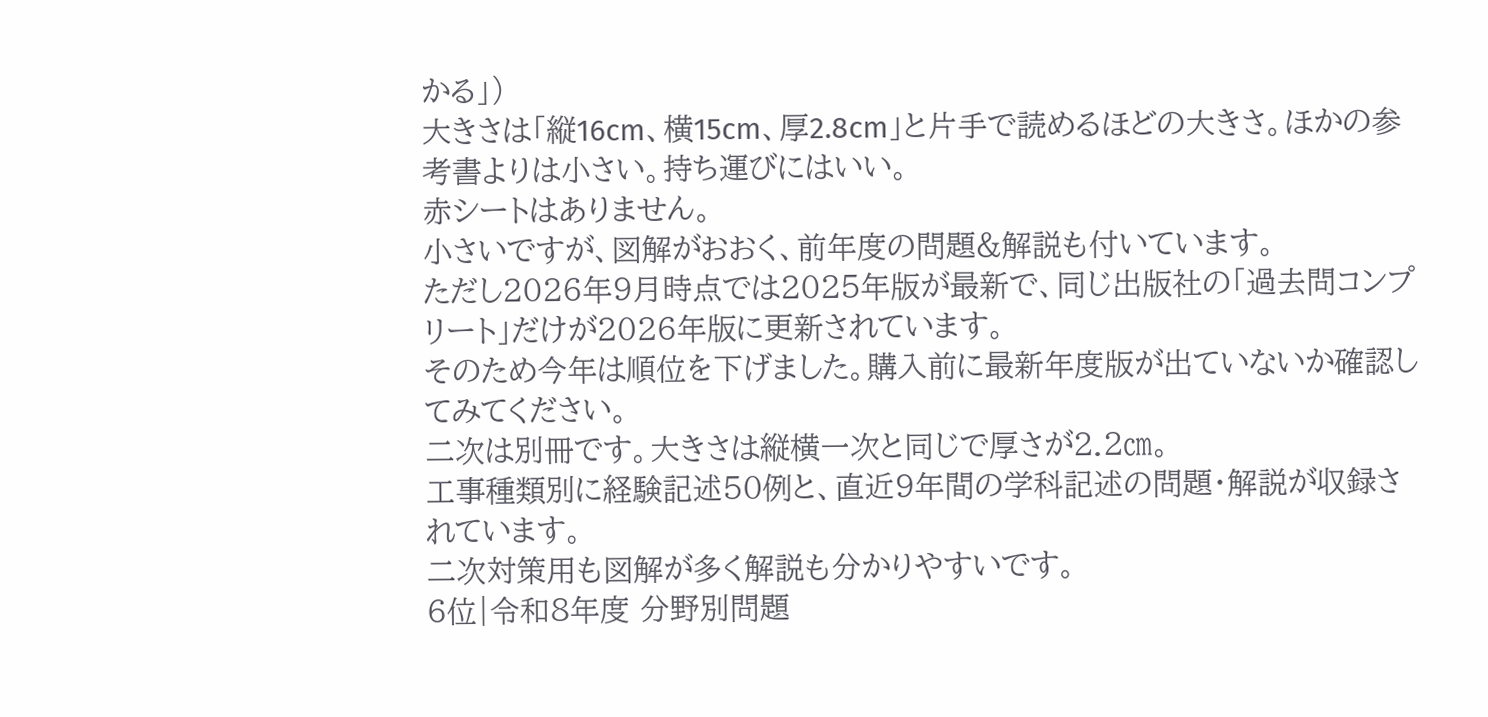かる」)
大きさは「縦16cm、横15cm、厚2.8cm」と片手で読めるほどの大きさ。ほかの参考書よりは小さい。持ち運びにはいい。
赤シートはありません。
小さいですが、図解がおおく、前年度の問題&解説も付いています。
ただし2026年9月時点では2025年版が最新で、同じ出版社の「過去問コンプリート」だけが2026年版に更新されています。
そのため今年は順位を下げました。購入前に最新年度版が出ていないか確認してみてください。
二次は別冊です。大きさは縦横一次と同じで厚さが2.2㎝。
工事種類別に経験記述50例と、直近9年間の学科記述の問題・解説が収録されています。
二次対策用も図解が多く解説も分かりやすいです。
6位|令和8年度 分野別問題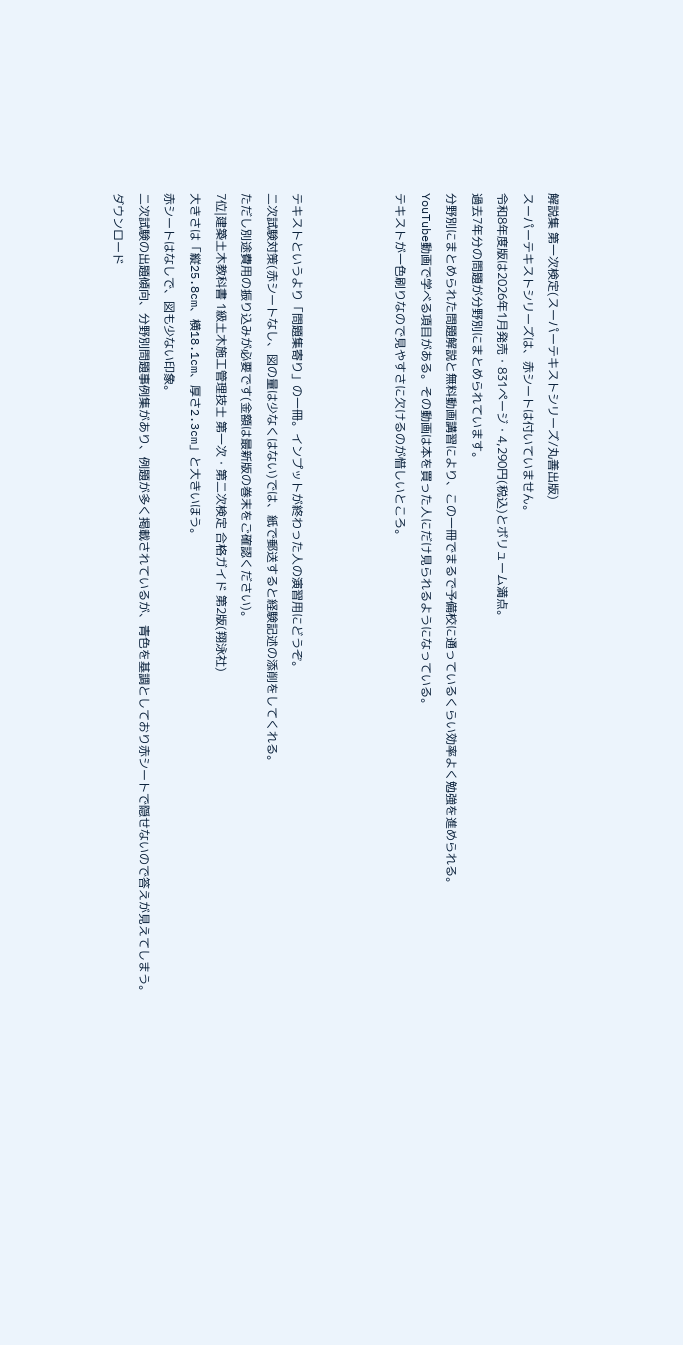解説集 第一次検定(スーパーテキストシリーズ/丸善出版)
スーパーテキストシリーズは、赤シートは付いていません。
令和8年度版は2026年1月発売・831ページ・4,290円(税込)とボリューム満点。
過去7年分の問題が分野別にまとめられています。
分野別にまとめられた問題解説と無料動画講習により、この一冊でまるで予備校に通っているくらい効率よく勉強を進められる。
YouTube動画で学べる項目がある。その動画は本を買った人にだけ見られるようになっている。
テキストが一色刷りなので見やすさに欠けるのが惜しいところ。



テキストというより「問題集寄り」の一冊。インプットが終わった人の演習用にどうぞ。
二次試験対策(赤シートなし、図の量は少なくはない)では、紙で郵送すると経験記述の添削をしてくれる。
ただし別途費用の振り込みが必要です(金額は最新版の巻末をご確認ください)。
7位|建築土木教科書 1級土木施工管理技士 第一次・第二次検定 合格ガイド 第2版(翔泳社)
大きさは「縦25.8cm、横18.1cm、厚さ2.3cm」と大きいほう。
赤シートはなしで、図も少ない印象。
二次試験の出題傾向、分野別問題事例集があり、例題が多く掲載されているが、青色を基調としており赤シートで隠せないので答えが見えてしまう。
ダウンロード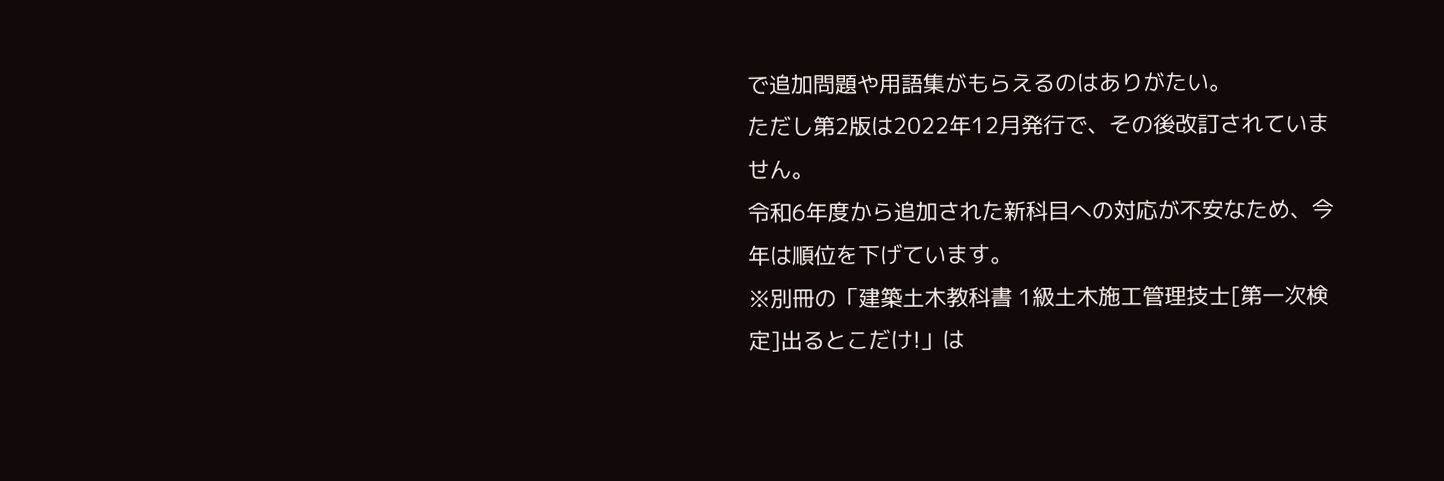で追加問題や用語集がもらえるのはありがたい。
ただし第2版は2022年12月発行で、その後改訂されていません。
令和6年度から追加された新科目への対応が不安なため、今年は順位を下げています。
※別冊の「建築土木教科書 1級土木施工管理技士[第一次検定]出るとこだけ!」は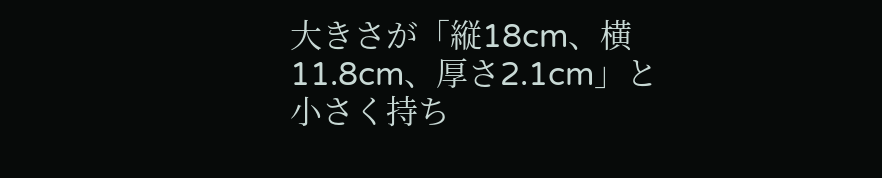大きさが「縦18cm、横11.8cm、厚さ2.1cm」と小さく持ち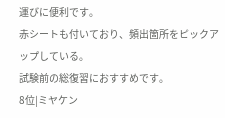運びに便利です。
赤シートも付いており、頻出箇所をピックアップしている。
試験前の総復習におすすめです。
8位|ミヤケン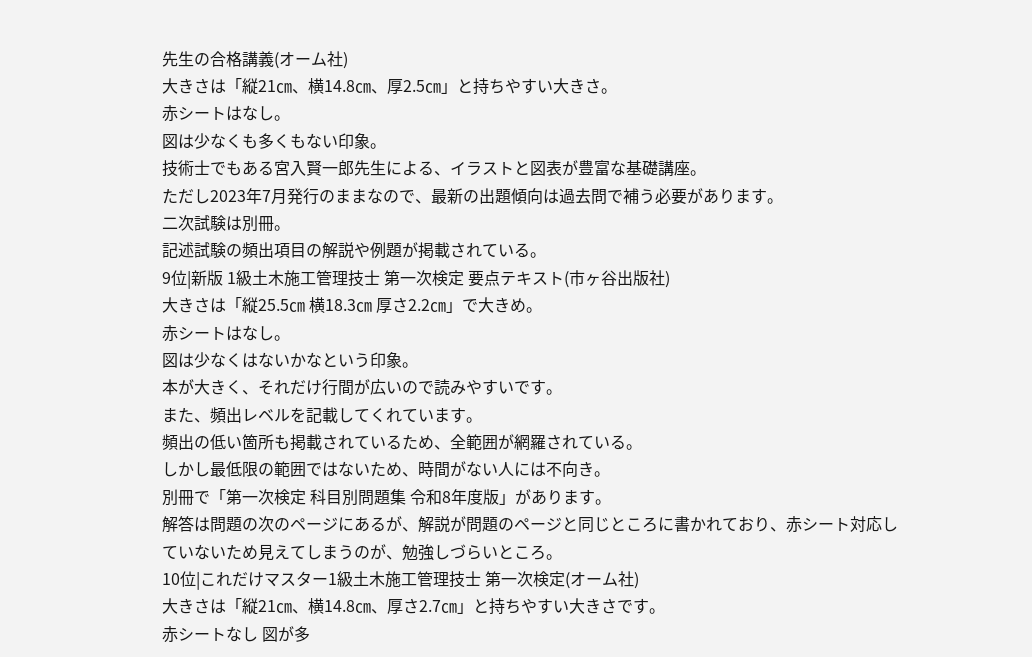先生の合格講義(オーム社)
大きさは「縦21㎝、横14.8㎝、厚2.5㎝」と持ちやすい大きさ。
赤シートはなし。
図は少なくも多くもない印象。
技術士でもある宮入賢一郎先生による、イラストと図表が豊富な基礎講座。
ただし2023年7月発行のままなので、最新の出題傾向は過去問で補う必要があります。
二次試験は別冊。
記述試験の頻出項目の解説や例題が掲載されている。
9位|新版 1級土木施工管理技士 第一次検定 要点テキスト(市ヶ谷出版社)
大きさは「縦25.5㎝ 横18.3㎝ 厚さ2.2㎝」で大きめ。
赤シートはなし。
図は少なくはないかなという印象。
本が大きく、それだけ行間が広いので読みやすいです。
また、頻出レベルを記載してくれています。
頻出の低い箇所も掲載されているため、全範囲が網羅されている。
しかし最低限の範囲ではないため、時間がない人には不向き。
別冊で「第一次検定 科目別問題集 令和8年度版」があります。
解答は問題の次のページにあるが、解説が問題のページと同じところに書かれており、赤シート対応していないため見えてしまうのが、勉強しづらいところ。
10位|これだけマスター1級土木施工管理技士 第一次検定(オーム社)
大きさは「縦21㎝、横14.8㎝、厚さ2.7㎝」と持ちやすい大きさです。
赤シートなし 図が多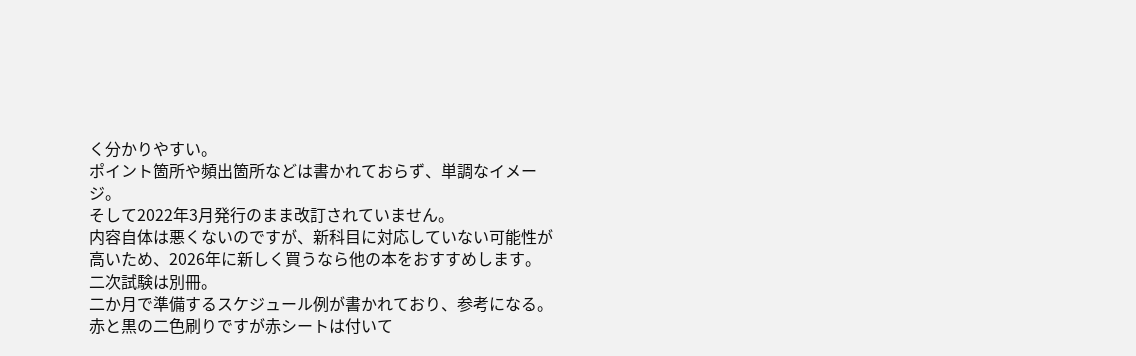く分かりやすい。
ポイント箇所や頻出箇所などは書かれておらず、単調なイメージ。
そして2022年3月発行のまま改訂されていません。
内容自体は悪くないのですが、新科目に対応していない可能性が高いため、2026年に新しく買うなら他の本をおすすめします。
二次試験は別冊。
二か月で準備するスケジュール例が書かれており、参考になる。
赤と黒の二色刷りですが赤シートは付いて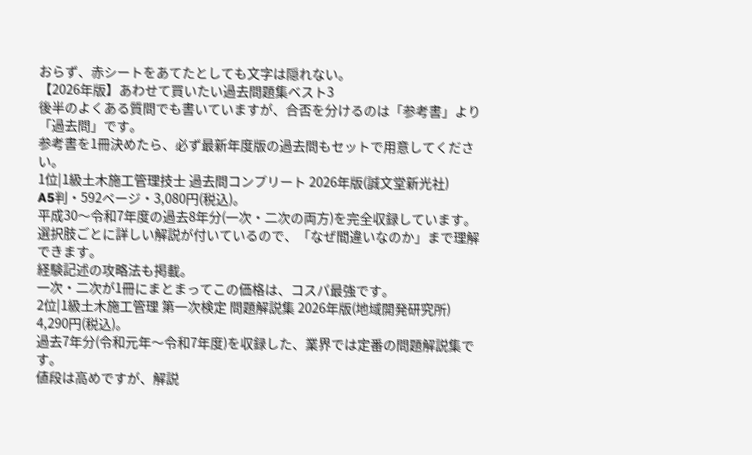おらず、赤シートをあてたとしても文字は隠れない。
【2026年版】あわせて買いたい過去問題集ベスト3
後半のよくある質問でも書いていますが、合否を分けるのは「参考書」より「過去問」です。
参考書を1冊決めたら、必ず最新年度版の過去問もセットで用意してください。
1位|1級土木施工管理技士 過去問コンプリート 2026年版(誠文堂新光社)
A5判・592ページ・3,080円(税込)。
平成30〜令和7年度の過去8年分(一次・二次の両方)を完全収録しています。
選択肢ごとに詳しい解説が付いているので、「なぜ間違いなのか」まで理解できます。
経験記述の攻略法も掲載。
一次・二次が1冊にまとまってこの価格は、コスパ最強です。
2位|1級土木施工管理 第一次検定 問題解説集 2026年版(地域開発研究所)
4,290円(税込)。
過去7年分(令和元年〜令和7年度)を収録した、業界では定番の問題解説集です。
値段は高めですが、解説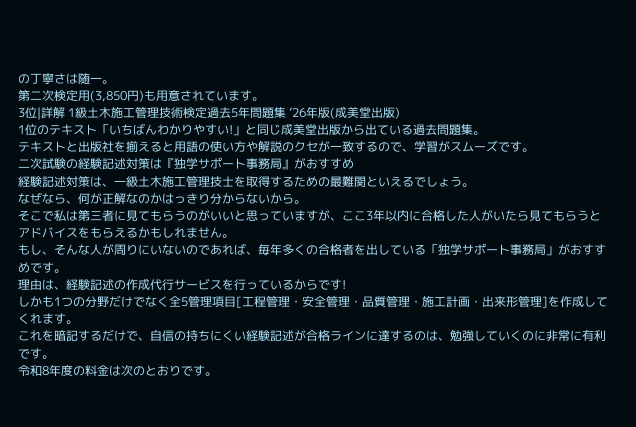の丁寧さは随一。
第二次検定用(3,850円)も用意されています。
3位|詳解 1級土木施工管理技術検定過去5年問題集 ’26年版(成美堂出版)
1位のテキスト「いちばんわかりやすい!」と同じ成美堂出版から出ている過去問題集。
テキストと出版社を揃えると用語の使い方や解説のクセが一致するので、学習がスムーズです。
二次試験の経験記述対策は『独学サポート事務局』がおすすめ
経験記述対策は、一級土木施工管理技士を取得するための最難関といえるでしょう。
なぜなら、何が正解なのかはっきり分からないから。
そこで私は第三者に見てもらうのがいいと思っていますが、ここ3年以内に合格した人がいたら見てもらうとアドバイスをもらえるかもしれません。
もし、そんな人が周りにいないのであれば、毎年多くの合格者を出している「独学サポート事務局」がおすすめです。
理由は、経験記述の作成代行サービスを行っているからです!
しかも1つの分野だけでなく全5管理項目[工程管理・安全管理・品質管理・施工計画・出来形管理]を作成してくれます。
これを暗記するだけで、自信の持ちにくい経験記述が合格ラインに達するのは、勉強していくのに非常に有利です。
令和8年度の料金は次のとおりです。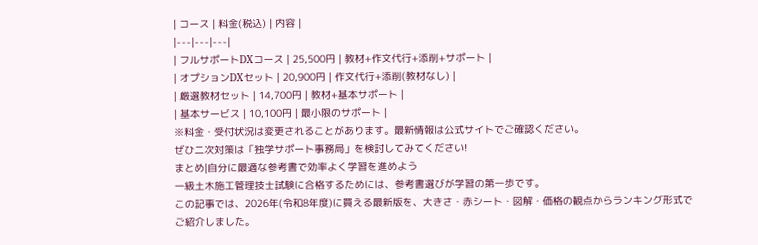| コース | 料金(税込) | 内容 |
|---|---|---|
| フルサポートDXコース | 25,500円 | 教材+作文代行+添削+サポート |
| オプションDXセット | 20,900円 | 作文代行+添削(教材なし) |
| 厳選教材セット | 14,700円 | 教材+基本サポート |
| 基本サービス | 10,100円 | 最小限のサポート |
※料金・受付状況は変更されることがあります。最新情報は公式サイトでご確認ください。
ぜひ二次対策は「独学サポート事務局」を検討してみてください!
まとめ|自分に最適な参考書で効率よく学習を進めよう
一級土木施工管理技士試験に合格するためには、参考書選びが学習の第一歩です。
この記事では、2026年(令和8年度)に買える最新版を、大きさ・赤シート・図解・価格の観点からランキング形式でご紹介しました。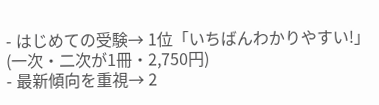- はじめての受験→ 1位「いちばんわかりやすい!」(一次・二次が1冊・2,750円)
- 最新傾向を重視→ 2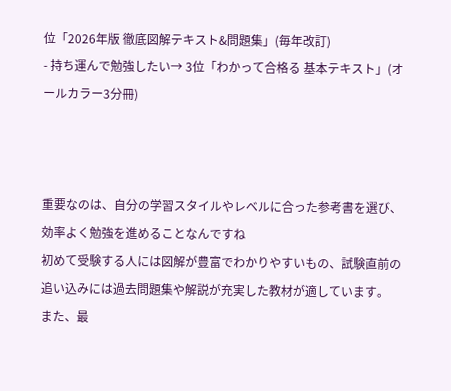位「2026年版 徹底図解テキスト&問題集」(毎年改訂)
- 持ち運んで勉強したい→ 3位「わかって合格る 基本テキスト」(オールカラー3分冊)



重要なのは、自分の学習スタイルやレベルに合った参考書を選び、効率よく勉強を進めることなんですね
初めて受験する人には図解が豊富でわかりやすいもの、試験直前の追い込みには過去問題集や解説が充実した教材が適しています。
また、最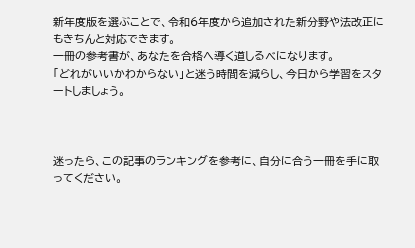新年度版を選ぶことで、令和6年度から追加された新分野や法改正にもきちんと対応できます。
一冊の参考書が、あなたを合格へ導く道しるべになります。
「どれがいいかわからない」と迷う時間を減らし、今日から学習をスタートしましょう。



迷ったら、この記事のランキングを参考に、自分に合う一冊を手に取ってください。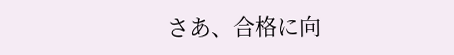さあ、合格に向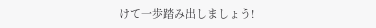けて一歩踏み出しましょう!